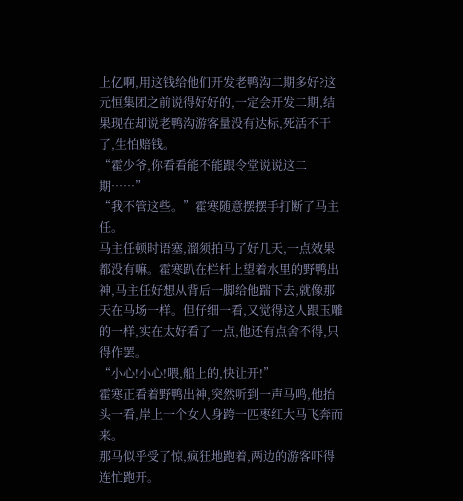上亿啊,用这钱给他们开发老鸭沟二期多好?这元恒集团之前说得好好的,一定会开发二期,结果现在却说老鸭沟游客量没有达标,死活不干了,生怕赔钱。
“霍少爷,你看看能不能跟令堂说说这二期……”
“我不管这些。”霍寒随意摆摆手打断了马主任。
马主任顿时语塞,溜须拍马了好几天,一点效果都没有嘛。霍寒趴在栏杆上望着水里的野鸭出神,马主任好想从背后一脚给他踹下去,就像那天在马场一样。但仔细一看,又觉得这人跟玉雕的一样,实在太好看了一点,他还有点舍不得,只得作罢。
“小心!小心!喂,船上的,快让开!”
霍寒正看着野鸭出神,突然听到一声马鸣,他抬头一看,岸上一个女人身跨一匹枣红大马飞奔而来。
那马似乎受了惊,疯狂地跑着,两边的游客吓得连忙跑开。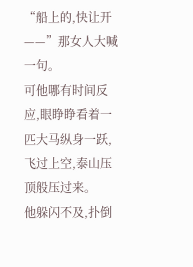“船上的,快让开——”那女人大喊一句。
可他哪有时间反应,眼睁睁看着一匹大马纵身一跃,飞过上空,泰山压顶般压过来。
他躲闪不及,扑倒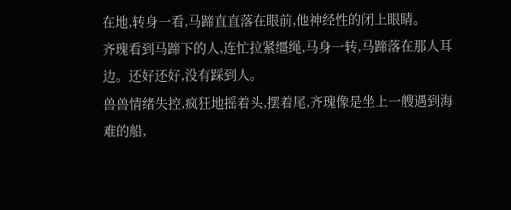在地,转身一看,马蹄直直落在眼前,他神经性的闭上眼睛。
齐瑰看到马蹄下的人,连忙拉紧缰绳,马身一转,马蹄落在那人耳边。还好还好,没有踩到人。
兽兽情绪失控,疯狂地摇着头,摆着尾,齐瑰像是坐上一艘遇到海难的船,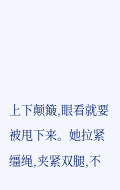上下颠簸,眼看就要被甩下来。她拉紧缰绳,夹紧双腿,不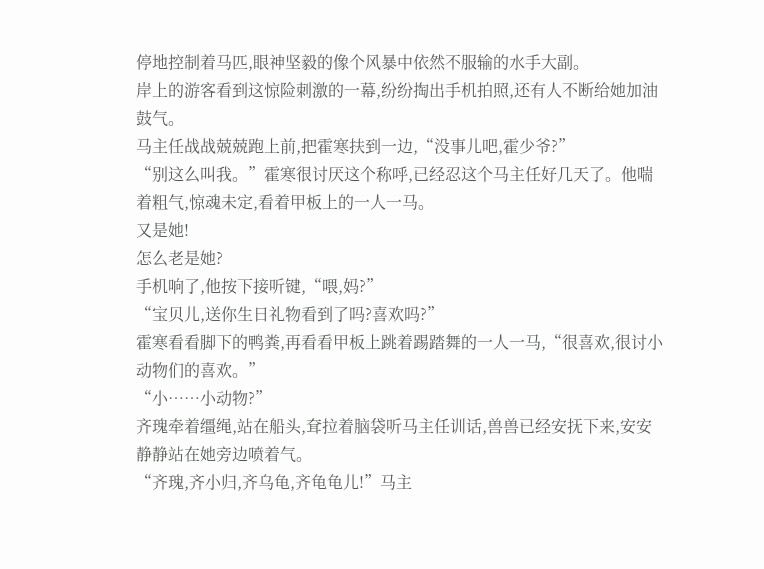停地控制着马匹,眼神坚毅的像个风暴中依然不服输的水手大副。
岸上的游客看到这惊险刺激的一幕,纷纷掏出手机拍照,还有人不断给她加油鼓气。
马主任战战兢兢跑上前,把霍寒扶到一边,“没事儿吧,霍少爷?”
“别这么叫我。”霍寒很讨厌这个称呼,已经忍这个马主任好几天了。他喘着粗气,惊魂未定,看着甲板上的一人一马。
又是她!
怎么老是她?
手机响了,他按下接听键,“喂,妈?”
“宝贝儿,送你生日礼物看到了吗?喜欢吗?”
霍寒看看脚下的鸭粪,再看看甲板上跳着踢踏舞的一人一马,“很喜欢,很讨小动物们的喜欢。”
“小……小动物?”
齐瑰牵着缰绳,站在船头,耷拉着脑袋听马主任训话,兽兽已经安抚下来,安安静静站在她旁边喷着气。
“齐瑰,齐小归,齐乌龟,齐龟龟儿!”马主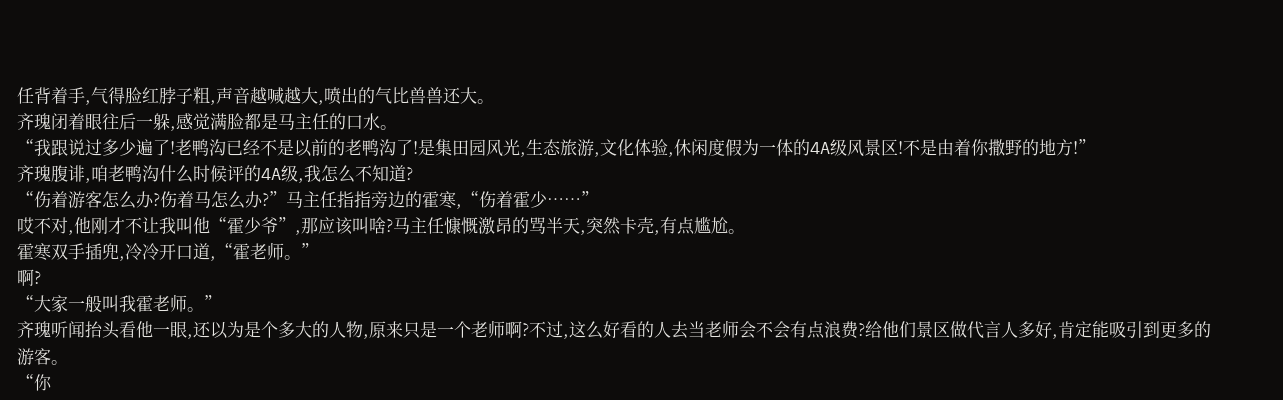任背着手,气得脸红脖子粗,声音越喊越大,喷出的气比兽兽还大。
齐瑰闭着眼往后一躲,感觉满脸都是马主任的口水。
“我跟说过多少遍了!老鸭沟已经不是以前的老鸭沟了!是集田园风光,生态旅游,文化体验,休闲度假为一体的4A级风景区!不是由着你撒野的地方!”
齐瑰腹诽,咱老鸭沟什么时候评的4A级,我怎么不知道?
“伤着游客怎么办?伤着马怎么办?”马主任指指旁边的霍寒,“伤着霍少……”
哎不对,他刚才不让我叫他“霍少爷”,那应该叫啥?马主任慷慨激昂的骂半天,突然卡壳,有点尴尬。
霍寒双手插兜,冷冷开口道,“霍老师。”
啊?
“大家一般叫我霍老师。”
齐瑰听闻抬头看他一眼,还以为是个多大的人物,原来只是一个老师啊?不过,这么好看的人去当老师会不会有点浪费?给他们景区做代言人多好,肯定能吸引到更多的游客。
“你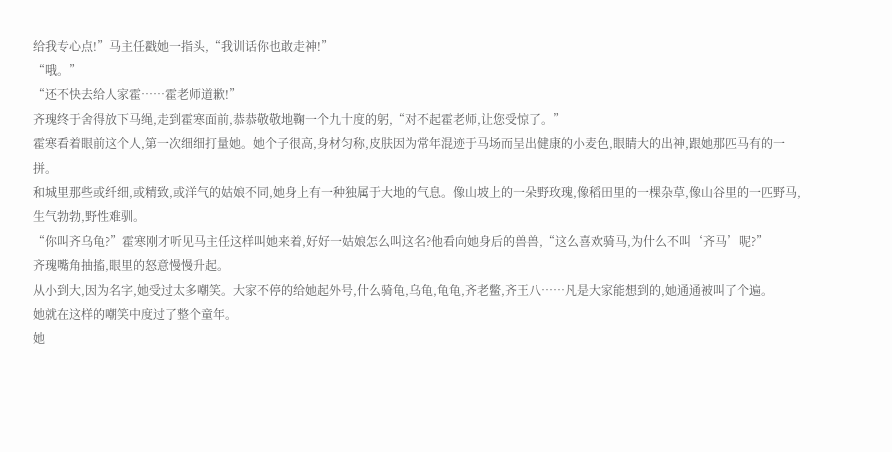给我专心点!”马主任戳她一指头,“我训话你也敢走神!”
“哦。”
“还不快去给人家霍……霍老师道歉!”
齐瑰终于舍得放下马绳,走到霍寒面前,恭恭敬敬地鞠一个九十度的躬,“对不起霍老师,让您受惊了。”
霍寒看着眼前这个人,第一次细细打量她。她个子很高,身材匀称,皮肤因为常年混迹于马场而呈出健康的小麦色,眼睛大的出神,跟她那匹马有的一拼。
和城里那些或纤细,或精致,或洋气的姑娘不同,她身上有一种独属于大地的气息。像山坡上的一朵野玫瑰,像稻田里的一棵杂草,像山谷里的一匹野马,生气勃勃,野性难驯。
“你叫齐乌龟?”霍寒刚才听见马主任这样叫她来着,好好一姑娘怎么叫这名?他看向她身后的兽兽,“这么喜欢骑马,为什么不叫‘齐马’呢?”
齐瑰嘴角抽搐,眼里的怒意慢慢升起。
从小到大,因为名字,她受过太多嘲笑。大家不停的给她起外号,什么骑龟,乌龟,龟龟,齐老鳖,齐王八……凡是大家能想到的,她通通被叫了个遍。
她就在这样的嘲笑中度过了整个童年。
她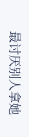最讨厌别人拿她